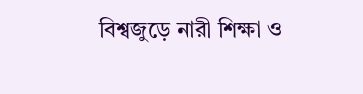বিশ্বজুড়ে নারী শিক্ষা ও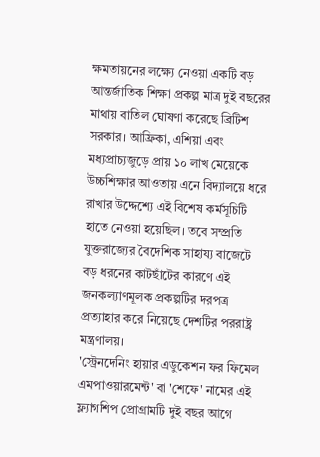ক্ষমতায়নের লক্ষ্যে নেওয়া একটি বড় আন্তর্জাতিক শিক্ষা প্রকল্প মাত্র দুই বছরের মাথায় বাতিল ঘোষণা করেছে ব্রিটিশ সরকার। আফ্রিকা, এশিয়া এবং মধ্যপ্রাচ্যজুড়ে প্রায় ১০ লাখ মেয়েকে উচ্চশিক্ষার আওতায় এনে বিদ্যালয়ে ধরে রাখার উদ্দেশ্যে এই বিশেষ কর্মসূচিটি হাতে নেওয়া হয়েছিল। তবে সম্প্রতি যুক্তরাজ্যের বৈদেশিক সাহায্য বাজেটে বড় ধরনের কাটছাঁটের কারণে এই জনকল্যাণমূলক প্রকল্পটির দরপত্র প্রত্যাহার করে নিয়েছে দেশটির পররাষ্ট্র মন্ত্রণালয়।
'স্ট্রেনদেনিং হায়ার এডুকেশন ফর ফিমেল এমপাওয়ারমেন্ট' বা 'শেফে' নামের এই ফ্ল্যাগশিপ প্রোগ্রামটি দুই বছর আগে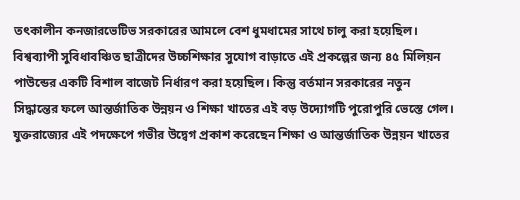তৎকালীন কনজারভেটিভ সরকারের আমলে বেশ ধুমধামের সাথে চালু করা হয়েছিল। বিশ্বব্যাপী সুবিধাবঞ্চিত ছাত্রীদের উচ্চশিক্ষার সুযোগ বাড়াতে এই প্রকল্পের জন্য ৪৫ মিলিয়ন পাউন্ডের একটি বিশাল বাজেট নির্ধারণ করা হয়েছিল। কিন্তু বর্তমান সরকারের নতুন সিদ্ধান্তের ফলে আন্তর্জাতিক উন্নয়ন ও শিক্ষা খাতের এই বড় উদ্যোগটি পুরোপুরি ভেস্তে গেল।
যুক্তরাজ্যের এই পদক্ষেপে গভীর উদ্বেগ প্রকাশ করেছেন শিক্ষা ও আন্তর্জাতিক উন্নয়ন খাতের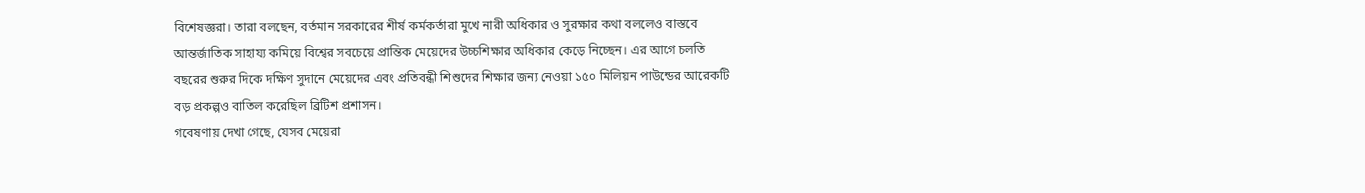বিশেষজ্ঞরা। তারা বলছেন, বর্তমান সরকারের শীর্ষ কর্মকর্তারা মুখে নারী অধিকার ও সুরক্ষার কথা বললেও বাস্তবে আন্তর্জাতিক সাহায্য কমিয়ে বিশ্বের সবচেয়ে প্রান্তিক মেয়েদের উচ্চশিক্ষার অধিকার কেড়ে নিচ্ছেন। এর আগে চলতি বছরের শুরুর দিকে দক্ষিণ সুদানে মেয়েদের এবং প্রতিবন্ধী শিশুদের শিক্ষার জন্য নেওয়া ১৫০ মিলিয়ন পাউন্ডের আরেকটি বড় প্রকল্পও বাতিল করেছিল ব্রিটিশ প্রশাসন।
গবেষণায় দেখা গেছে, যেসব মেয়েরা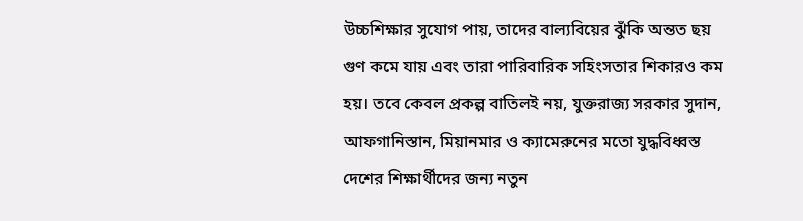উচ্চশিক্ষার সুযোগ পায়, তাদের বাল্যবিয়ের ঝুঁকি অন্তত ছয় গুণ কমে যায় এবং তারা পারিবারিক সহিংসতার শিকারও কম হয়। তবে কেবল প্রকল্প বাতিলই নয়, যুক্তরাজ্য সরকার সুদান, আফগানিস্তান, মিয়ানমার ও ক্যামেরুনের মতো যুদ্ধবিধ্বস্ত দেশের শিক্ষার্থীদের জন্য নতুন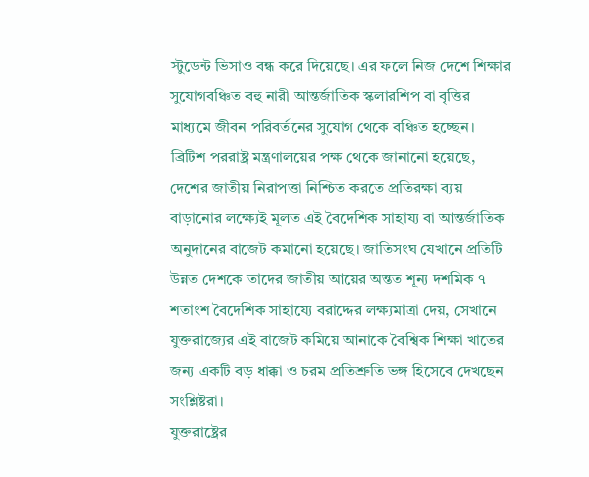স্টুডেন্ট ভিসাও বন্ধ করে দিয়েছে। এর ফলে নিজ দেশে শিক্ষার সুযোগবঞ্চিত বহু নারী আন্তর্জাতিক স্কলারশিপ বা বৃত্তির মাধ্যমে জীবন পরিবর্তনের সুযোগ থেকে বঞ্চিত হচ্ছেন।
ব্রিটিশ পররাষ্ট্র মন্ত্রণালয়ের পক্ষ থেকে জানানো হয়েছে, দেশের জাতীয় নিরাপত্তা নিশ্চিত করতে প্রতিরক্ষা ব্যয় বাড়ানোর লক্ষ্যেই মূলত এই বৈদেশিক সাহায্য বা আন্তর্জাতিক অনুদানের বাজেট কমানো হয়েছে। জাতিসংঘ যেখানে প্রতিটি উন্নত দেশকে তাদের জাতীয় আয়ের অন্তত শূন্য দশমিক ৭ শতাংশ বৈদেশিক সাহায্যে বরাদ্দের লক্ষ্যমাত্রা দেয়, সেখানে যুক্তরাজ্যের এই বাজেট কমিয়ে আনাকে বৈশ্বিক শিক্ষা খাতের জন্য একটি বড় ধাক্কা ও চরম প্রতিশ্রুতি ভঙ্গ হিসেবে দেখছেন সংশ্লিষ্টরা।
যুক্তরাষ্ট্রের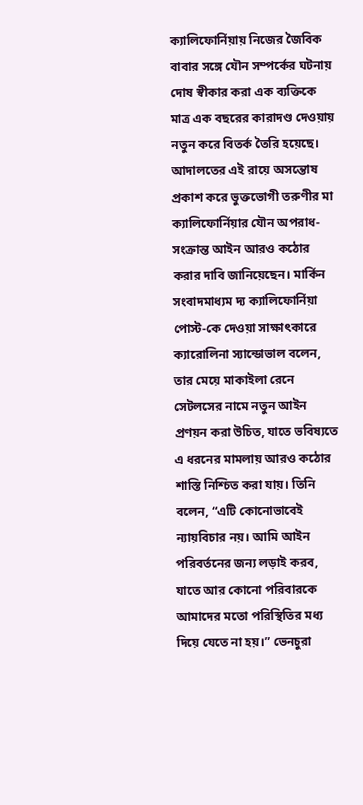ক্যালিফোর্নিয়ায় নিজের জৈবিক বাবার সঙ্গে যৌন সম্পর্কের ঘটনায় দোষ স্বীকার করা এক ব্যক্তিকে মাত্র এক বছরের কারাদণ্ড দেওয়ায় নতুন করে বিতর্ক তৈরি হয়েছে। আদালতের এই রায়ে অসন্তোষ প্রকাশ করে ভুক্তভোগী তরুণীর মা ক্যালিফোর্নিয়ার যৌন অপরাধ-সংক্রান্ত আইন আরও কঠোর করার দাবি জানিয়েছেন। মার্কিন সংবাদমাধ্যম দ্য ক্যালিফোর্নিয়া পোস্ট-কে দেওয়া সাক্ষাৎকারে ক্যারোলিনা স্যান্ডোভাল বলেন, তার মেয়ে মাকাইলা রেনে সেটলসের নামে নতুন আইন প্রণয়ন করা উচিত, যাতে ভবিষ্যতে এ ধরনের মামলায় আরও কঠোর শাস্তি নিশ্চিত করা যায়। তিনি বলেন, “এটি কোনোভাবেই ন্যায়বিচার নয়। আমি আইন পরিবর্তনের জন্য লড়াই করব, যাতে আর কোনো পরিবারকে আমাদের মতো পরিস্থিতির মধ্য দিয়ে যেতে না হয়।” ভেনচুরা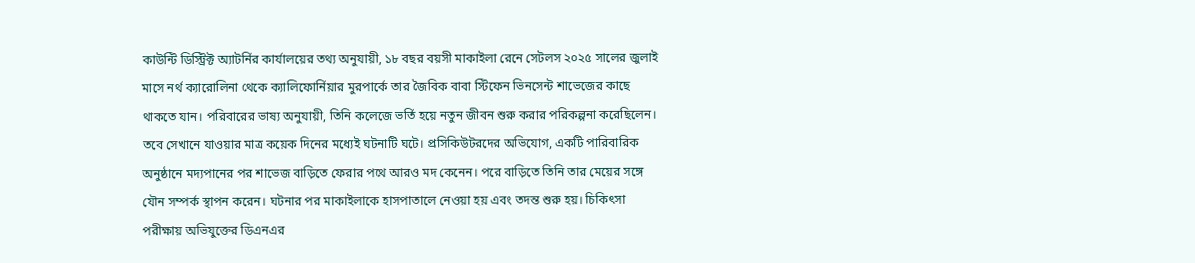কাউন্টি ডিস্ট্রিক্ট অ্যাটর্নির কার্যালয়ের তথ্য অনুযায়ী, ১৮ বছর বয়সী মাকাইলা রেনে সেটলস ২০২৫ সালের জুলাই মাসে নর্থ ক্যারোলিনা থেকে ক্যালিফোর্নিয়ার মুরপার্কে তার জৈবিক বাবা স্টিফেন ভিনসেন্ট শাভেজের কাছে থাকতে যান। পরিবারের ভাষ্য অনুযায়ী, তিনি কলেজে ভর্তি হয়ে নতুন জীবন শুরু করার পরিকল্পনা করেছিলেন। তবে সেখানে যাওয়ার মাত্র কয়েক দিনের মধ্যেই ঘটনাটি ঘটে। প্রসিকিউটরদের অভিযোগ, একটি পারিবারিক অনুষ্ঠানে মদ্যপানের পর শাভেজ বাড়িতে ফেরার পথে আরও মদ কেনেন। পরে বাড়িতে তিনি তার মেয়ের সঙ্গে যৌন সম্পর্ক স্থাপন করেন। ঘটনার পর মাকাইলাকে হাসপাতালে নেওয়া হয় এবং তদন্ত শুরু হয়। চিকিৎসা পরীক্ষায় অভিযুক্তের ডিএনএর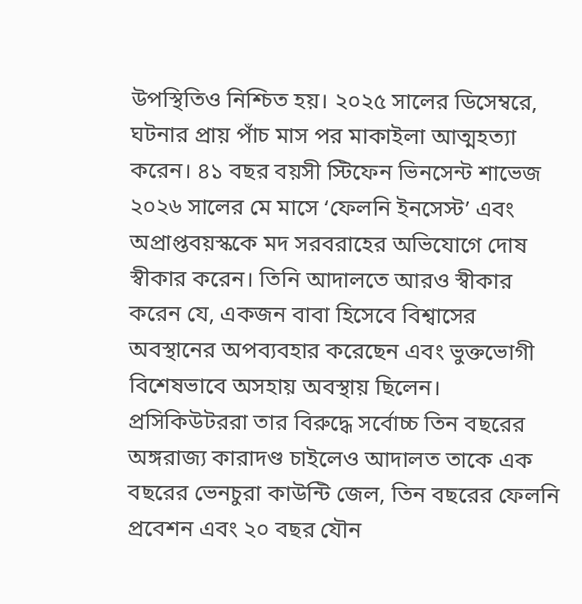উপস্থিতিও নিশ্চিত হয়। ২০২৫ সালের ডিসেম্বরে, ঘটনার প্রায় পাঁচ মাস পর মাকাইলা আত্মহত্যা করেন। ৪১ বছর বয়সী স্টিফেন ভিনসেন্ট শাভেজ ২০২৬ সালের মে মাসে ‘ফেলনি ইনসেস্ট’ এবং অপ্রাপ্তবয়স্ককে মদ সরবরাহের অভিযোগে দোষ স্বীকার করেন। তিনি আদালতে আরও স্বীকার করেন যে, একজন বাবা হিসেবে বিশ্বাসের অবস্থানের অপব্যবহার করেছেন এবং ভুক্তভোগী বিশেষভাবে অসহায় অবস্থায় ছিলেন। প্রসিকিউটররা তার বিরুদ্ধে সর্বোচ্চ তিন বছরের অঙ্গরাজ্য কারাদণ্ড চাইলেও আদালত তাকে এক বছরের ভেনচুরা কাউন্টি জেল, তিন বছরের ফেলনি প্রবেশন এবং ২০ বছর যৌন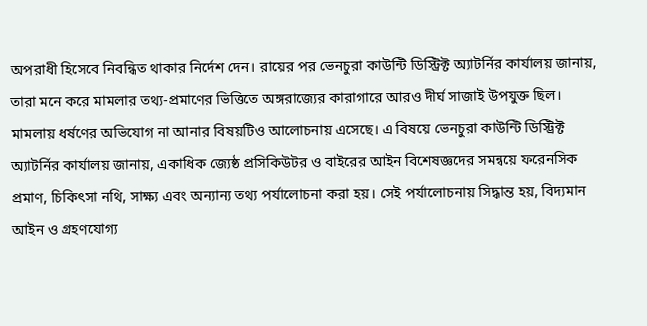অপরাধী হিসেবে নিবন্ধিত থাকার নির্দেশ দেন। রায়ের পর ভেনচুরা কাউন্টি ডিস্ট্রিক্ট অ্যাটর্নির কার্যালয় জানায়, তারা মনে করে মামলার তথ্য-প্রমাণের ভিত্তিতে অঙ্গরাজ্যের কারাগারে আরও দীর্ঘ সাজাই উপযুক্ত ছিল। মামলায় ধর্ষণের অভিযোগ না আনার বিষয়টিও আলোচনায় এসেছে। এ বিষয়ে ভেনচুরা কাউন্টি ডিস্ট্রিক্ট অ্যাটর্নির কার্যালয় জানায়, একাধিক জ্যেষ্ঠ প্রসিকিউটর ও বাইরের আইন বিশেষজ্ঞদের সমন্বয়ে ফরেনসিক প্রমাণ, চিকিৎসা নথি, সাক্ষ্য এবং অন্যান্য তথ্য পর্যালোচনা করা হয়। সেই পর্যালোচনায় সিদ্ধান্ত হয়, বিদ্যমান আইন ও গ্রহণযোগ্য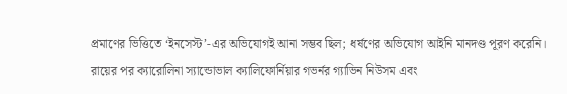প্রমাণের ভিত্তিতে ‘ইনসেস্ট’-এর অভিযোগই আনা সম্ভব ছিল; ধর্ষণের অভিযোগ আইনি মানদণ্ড পূরণ করেনি। রায়ের পর ক্যারোলিনা স্যান্ডোভাল ক্যালিফোর্নিয়ার গভর্নর গ্যাভিন নিউসম এবং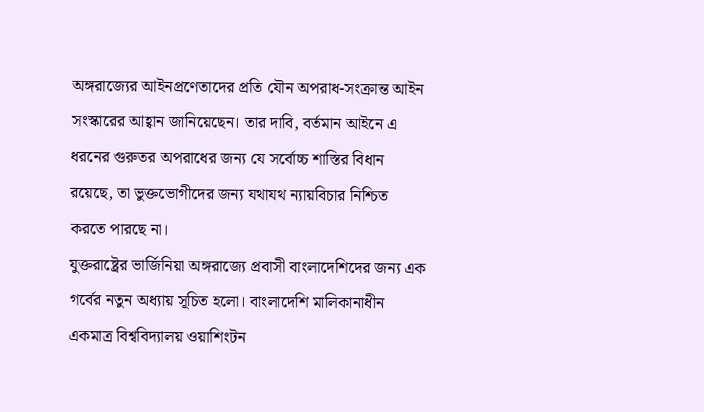অঙ্গরাজ্যের আইনপ্রণেতাদের প্রতি যৌন অপরাধ-সংক্রান্ত আইন সংস্কারের আহ্বান জানিয়েছেন। তার দাবি, বর্তমান আইনে এ ধরনের গুরুতর অপরাধের জন্য যে সর্বোচ্চ শাস্তির বিধান রয়েছে, তা ভুক্তভোগীদের জন্য যথাযথ ন্যায়বিচার নিশ্চিত করতে পারছে না।
যুক্তরাষ্ট্রের ভার্জিনিয়া অঙ্গরাজ্যে প্রবাসী বাংলাদেশিদের জন্য এক গর্বের নতুন অধ্যায় সূচিত হলো। বাংলাদেশি মালিকানাধীন একমাত্র বিশ্ববিদ্যালয় ওয়াশিংটন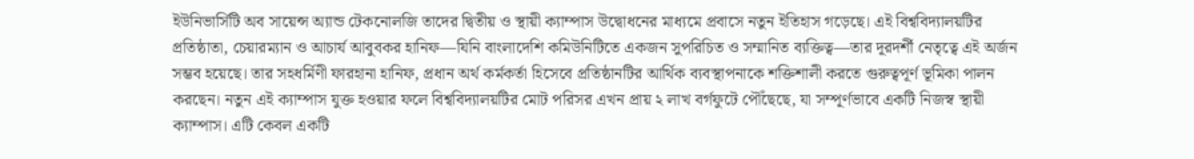ইউনিভার্সিটি অব সায়েন্স অ্যান্ড টেকনোলজি তাদের দ্বিতীয় ও স্থায়ী ক্যাম্পাস উদ্বোধনের মাধ্যমে প্রবাসে নতুন ইতিহাস গড়েছে। এই বিশ্ববিদ্যালয়টির প্রতিষ্ঠাতা, চেয়ারম্যান ও আচার্য আবুবকর হানিফ—যিনি বাংলাদেশি কমিউনিটিতে একজন সুপরিচিত ও সম্মানিত ব্যক্তিত্ব—তার দূরদর্শী নেতৃত্বে এই অর্জন সম্ভব হয়েছে। তার সহধর্মিণী ফারহানা হানিফ, প্রধান অর্থ কর্মকর্তা হিসেবে প্রতিষ্ঠানটির আর্থিক ব্যবস্থাপনাকে শক্তিশালী করতে গুরুত্বপূর্ণ ভূমিকা পালন করছেন। নতুন এই ক্যাম্পাস যুক্ত হওয়ার ফলে বিশ্ববিদ্যালয়টির মোট পরিসর এখন প্রায় ২ লাখ বর্গফুটে পৌঁছেছে, যা সম্পূর্ণভাবে একটি নিজস্ব স্থায়ী ক্যাম্পাস। এটি কেবল একটি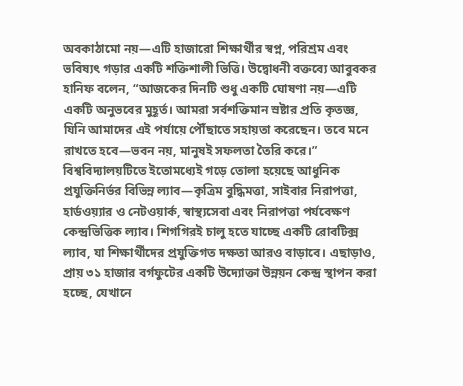অবকাঠামো নয়—এটি হাজারো শিক্ষার্থীর স্বপ্ন, পরিশ্রম এবং ভবিষ্যৎ গড়ার একটি শক্তিশালী ভিত্তি। উদ্বোধনী বক্তব্যে আবুবকর হানিফ বলেন, “আজকের দিনটি শুধু একটি ঘোষণা নয়—এটি একটি অনুভবের মুহূর্ত। আমরা সর্বশক্তিমান স্রষ্টার প্রতি কৃতজ্ঞ, যিনি আমাদের এই পর্যায়ে পৌঁছাতে সহায়তা করেছেন। তবে মনে রাখতে হবে—ভবন নয়, মানুষই সফলতা তৈরি করে।” বিশ্ববিদ্যালয়টিতে ইতোমধ্যেই গড়ে তোলা হয়েছে আধুনিক প্রযুক্তিনির্ভর বিভিন্ন ল্যাব—কৃত্রিম বুদ্ধিমত্তা, সাইবার নিরাপত্তা, হার্ডওয়্যার ও নেটওয়ার্ক, স্বাস্থ্যসেবা এবং নিরাপত্তা পর্যবেক্ষণ কেন্দ্রভিত্তিক ল্যাব। শিগগিরই চালু হতে যাচ্ছে একটি রোবটিক্স ল্যাব, যা শিক্ষার্থীদের প্রযুক্তিগত দক্ষতা আরও বাড়াবে। এছাড়াও, প্রায় ৩১ হাজার বর্গফুটের একটি উদ্যোক্তা উন্নয়ন কেন্দ্র স্থাপন করা হচ্ছে, যেখানে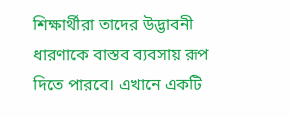শিক্ষার্থীরা তাদের উদ্ভাবনী ধারণাকে বাস্তব ব্যবসায় রূপ দিতে পারবে। এখানে একটি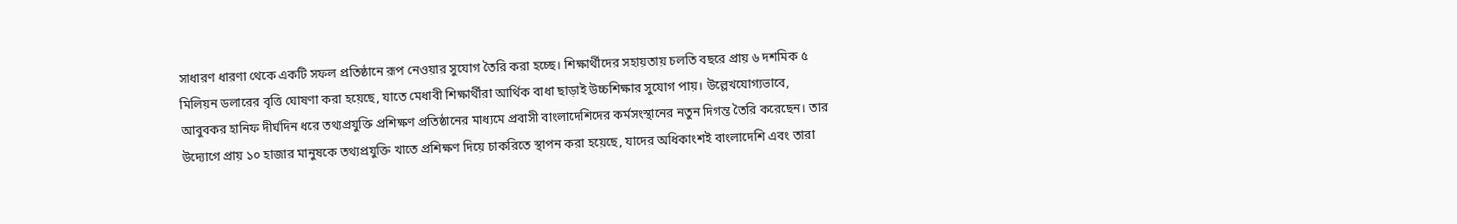সাধারণ ধারণা থেকে একটি সফল প্রতিষ্ঠানে রূপ নেওয়ার সুযোগ তৈরি করা হচ্ছে। শিক্ষার্থীদের সহায়তায় চলতি বছরে প্রায় ৬ দশমিক ৫ মিলিয়ন ডলারের বৃত্তি ঘোষণা করা হয়েছে, যাতে মেধাবী শিক্ষার্থীরা আর্থিক বাধা ছাড়াই উচ্চশিক্ষার সুযোগ পায়। উল্লেখযোগ্যভাবে, আবুবকর হানিফ দীর্ঘদিন ধরে তথ্যপ্রযুক্তি প্রশিক্ষণ প্রতিষ্ঠানের মাধ্যমে প্রবাসী বাংলাদেশিদের কর্মসংস্থানের নতুন দিগন্ত তৈরি করেছেন। তার উদ্যোগে প্রায় ১০ হাজার মানুষকে তথ্যপ্রযুক্তি খাতে প্রশিক্ষণ দিয়ে চাকরিতে স্থাপন করা হয়েছে, যাদের অধিকাংশই বাংলাদেশি এবং তারা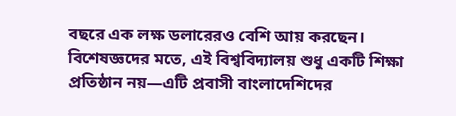বছরে এক লক্ষ ডলারেরও বেশি আয় করছেন। বিশেষজ্ঞদের মতে, এই বিশ্ববিদ্যালয় শুধু একটি শিক্ষা প্রতিষ্ঠান নয়—এটি প্রবাসী বাংলাদেশিদের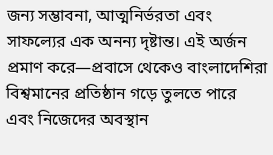জন্য সম্ভাবনা, আত্মনির্ভরতা এবং সাফল্যের এক অনন্য দৃষ্টান্ত। এই অর্জন প্রমাণ করে—প্রবাসে থেকেও বাংলাদেশিরা বিশ্বমানের প্রতিষ্ঠান গড়ে তুলতে পারে এবং নিজেদের অবস্থান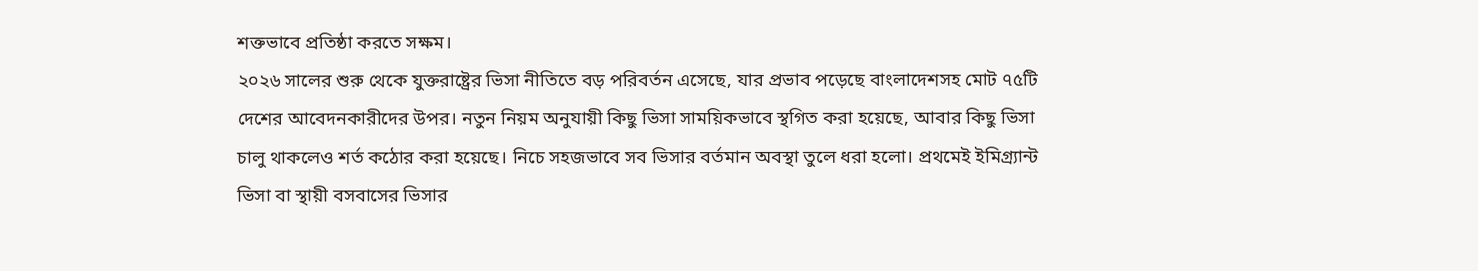শক্তভাবে প্রতিষ্ঠা করতে সক্ষম।
২০২৬ সালের শুরু থেকে যুক্তরাষ্ট্রের ভিসা নীতিতে বড় পরিবর্তন এসেছে, যার প্রভাব পড়েছে বাংলাদেশসহ মোট ৭৫টি দেশের আবেদনকারীদের উপর। নতুন নিয়ম অনুযায়ী কিছু ভিসা সাময়িকভাবে স্থগিত করা হয়েছে, আবার কিছু ভিসা চালু থাকলেও শর্ত কঠোর করা হয়েছে। নিচে সহজভাবে সব ভিসার বর্তমান অবস্থা তুলে ধরা হলো। প্রথমেই ইমিগ্র্যান্ট ভিসা বা স্থায়ী বসবাসের ভিসার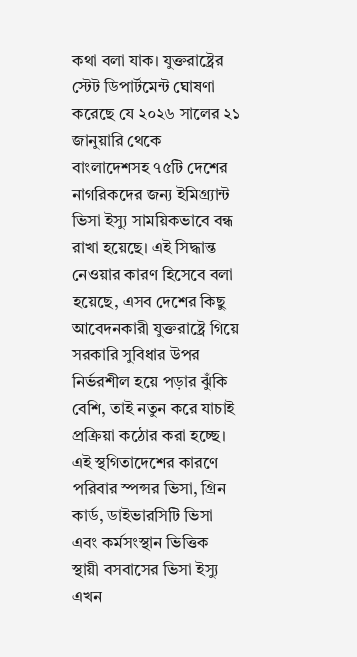কথা বলা যাক। যুক্তরাষ্ট্রের স্টেট ডিপার্টমেন্ট ঘোষণা করেছে যে ২০২৬ সালের ২১ জানুয়ারি থেকে বাংলাদেশসহ ৭৫টি দেশের নাগরিকদের জন্য ইমিগ্র্যান্ট ভিসা ইস্যু সাময়িকভাবে বন্ধ রাখা হয়েছে। এই সিদ্ধান্ত নেওয়ার কারণ হিসেবে বলা হয়েছে, এসব দেশের কিছু আবেদনকারী যুক্তরাষ্ট্রে গিয়ে সরকারি সুবিধার উপর নির্ভরশীল হয়ে পড়ার ঝুঁকি বেশি, তাই নতুন করে যাচাই প্রক্রিয়া কঠোর করা হচ্ছে। এই স্থগিতাদেশের কারণে পরিবার স্পন্সর ভিসা, গ্রিন কার্ড, ডাইভারসিটি ভিসা এবং কর্মসংস্থান ভিত্তিক স্থায়ী বসবাসের ভিসা ইস্যু এখন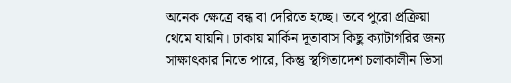অনেক ক্ষেত্রে বন্ধ বা দেরিতে হচ্ছে। তবে পুরো প্রক্রিয়া থেমে যায়নি। ঢাকায় মার্কিন দূতাবাস কিছু ক্যাটাগরির জন্য সাক্ষাৎকার নিতে পারে, কিন্তু স্থগিতাদেশ চলাকালীন ভিসা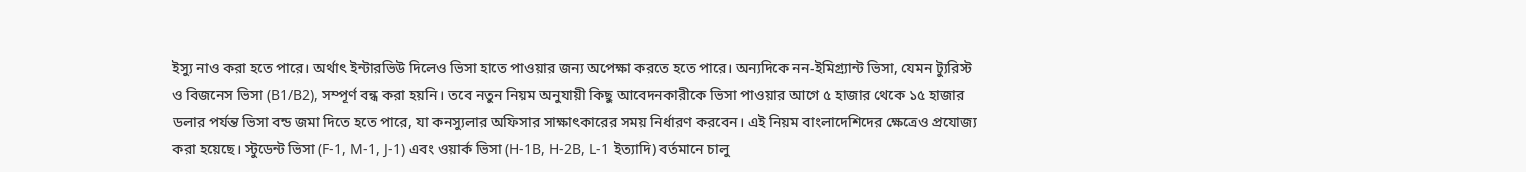ইস্যু নাও করা হতে পারে। অর্থাৎ ইন্টারভিউ দিলেও ভিসা হাতে পাওয়ার জন্য অপেক্ষা করতে হতে পারে। অন্যদিকে নন-ইমিগ্র্যান্ট ভিসা, যেমন ট্যুরিস্ট ও বিজনেস ভিসা (B1/B2), সম্পূর্ণ বন্ধ করা হয়নি। তবে নতুন নিয়ম অনুযায়ী কিছু আবেদনকারীকে ভিসা পাওয়ার আগে ৫ হাজার থেকে ১৫ হাজার ডলার পর্যন্ত ভিসা বন্ড জমা দিতে হতে পারে, যা কনস্যুলার অফিসার সাক্ষাৎকারের সময় নির্ধারণ করবেন। এই নিয়ম বাংলাদেশিদের ক্ষেত্রেও প্রযোজ্য করা হয়েছে। স্টুডেন্ট ভিসা (F-1, M-1, J-1) এবং ওয়ার্ক ভিসা (H-1B, H-2B, L-1 ইত্যাদি) বর্তমানে চালু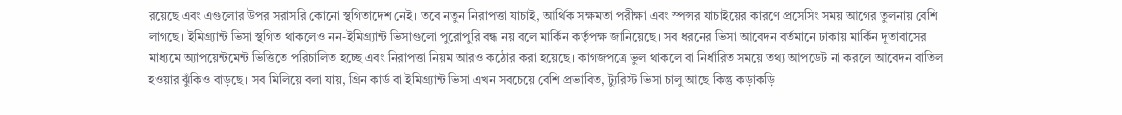রয়েছে এবং এগুলোর উপর সরাসরি কোনো স্থগিতাদেশ নেই। তবে নতুন নিরাপত্তা যাচাই, আর্থিক সক্ষমতা পরীক্ষা এবং স্পন্সর যাচাইয়ের কারণে প্রসেসিং সময় আগের তুলনায় বেশি লাগছে। ইমিগ্র্যান্ট ভিসা স্থগিত থাকলেও নন-ইমিগ্র্যান্ট ভিসাগুলো পুরোপুরি বন্ধ নয় বলে মার্কিন কর্তৃপক্ষ জানিয়েছে। সব ধরনের ভিসা আবেদন বর্তমানে ঢাকায় মার্কিন দূতাবাসের মাধ্যমে অ্যাপয়েন্টমেন্ট ভিত্তিতে পরিচালিত হচ্ছে এবং নিরাপত্তা নিয়ম আরও কঠোর করা হয়েছে। কাগজপত্রে ভুল থাকলে বা নির্ধারিত সময়ে তথ্য আপডেট না করলে আবেদন বাতিল হওয়ার ঝুঁকিও বাড়ছে। সব মিলিয়ে বলা যায়, গ্রিন কার্ড বা ইমিগ্র্যান্ট ভিসা এখন সবচেয়ে বেশি প্রভাবিত, ট্যুরিস্ট ভিসা চালু আছে কিন্তু কড়াকড়ি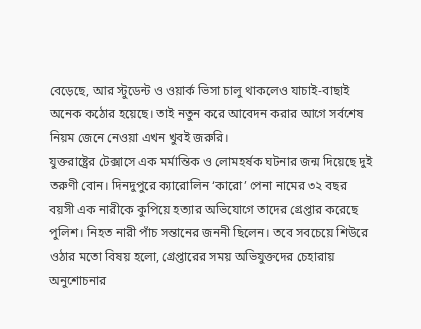বেড়েছে, আর স্টুডেন্ট ও ওয়ার্ক ভিসা চালু থাকলেও যাচাই-বাছাই অনেক কঠোর হয়েছে। তাই নতুন করে আবেদন করার আগে সর্বশেষ নিয়ম জেনে নেওয়া এখন খুবই জরুরি।
যুক্তরাষ্ট্রের টেক্সাসে এক মর্মান্তিক ও লোমহর্ষক ঘটনার জন্ম দিয়েছে দুই তরুণী বোন। দিনদুপুরে ক্যারোলিন ‘কারো’ পেনা নামের ৩২ বছর বয়সী এক নারীকে কুপিয়ে হত্যার অভিযোগে তাদের গ্রেপ্তার করেছে পুলিশ। নিহত নারী পাঁচ সন্তানের জননী ছিলেন। তবে সবচেয়ে শিউরে ওঠার মতো বিষয় হলো, গ্রেপ্তারের সময় অভিযুক্তদের চেহারায় অনুশোচনার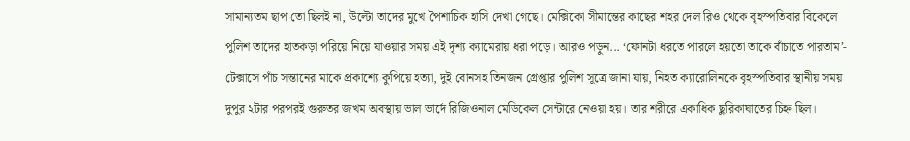সামান্যতম ছাপ তো ছিলই না, উল্টো তাদের মুখে পৈশাচিক হাসি দেখা গেছে। মেক্সিকো সীমান্তের কাছের শহর দেল রিও থেকে বৃহস্পতিবার বিকেলে পুলিশ তাদের হাতকড়া পরিয়ে নিয়ে যাওয়ার সময় এই দৃশ্য ক্যামেরায় ধরা পড়ে। আরও পড়ুন... ‘ফোনটা ধরতে পারলে হয়তো তাকে বাঁচাতে পারতাম’- টেক্সাসে পাঁচ সন্তানের মাকে প্রকাশ্যে কুপিয়ে হত্যা, দুই বোনসহ তিনজন গ্রেপ্তার পুলিশ সূত্রে জানা যায়, নিহত ক্যারোলিনকে বৃহস্পতিবার স্থানীয় সময় দুপুর ২টার পরপরই গুরুতর জখম অবস্থায় ভাল ভার্দে রিজিওনাল মেডিকেল সেন্টারে নেওয়া হয়। তার শরীরে একাধিক ছুরিকাঘাতের চিহ্ন ছিল।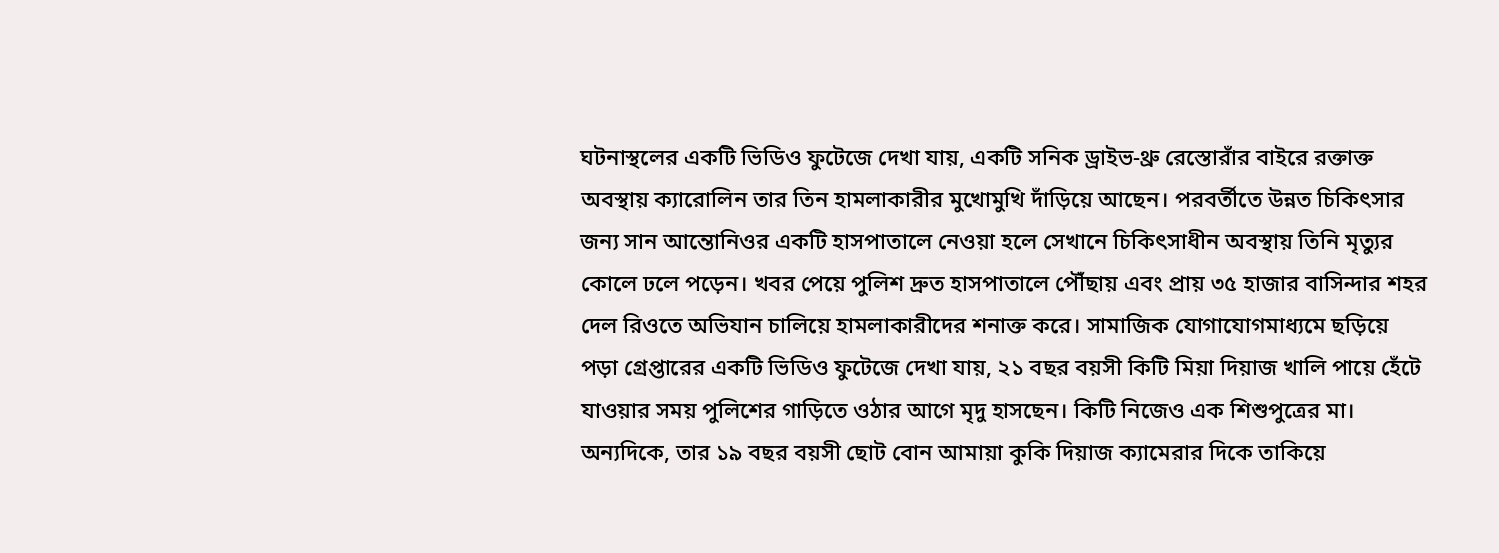ঘটনাস্থলের একটি ভিডিও ফুটেজে দেখা যায়, একটি সনিক ড্রাইভ-থ্রু রেস্তোরাঁর বাইরে রক্তাক্ত অবস্থায় ক্যারোলিন তার তিন হামলাকারীর মুখোমুখি দাঁড়িয়ে আছেন। পরবর্তীতে উন্নত চিকিৎসার জন্য সান আন্তোনিওর একটি হাসপাতালে নেওয়া হলে সেখানে চিকিৎসাধীন অবস্থায় তিনি মৃত্যুর কোলে ঢলে পড়েন। খবর পেয়ে পুলিশ দ্রুত হাসপাতালে পৌঁছায় এবং প্রায় ৩৫ হাজার বাসিন্দার শহর দেল রিওতে অভিযান চালিয়ে হামলাকারীদের শনাক্ত করে। সামাজিক যোগাযোগমাধ্যমে ছড়িয়ে পড়া গ্রেপ্তারের একটি ভিডিও ফুটেজে দেখা যায়, ২১ বছর বয়সী কিটি মিয়া দিয়াজ খালি পায়ে হেঁটে যাওয়ার সময় পুলিশের গাড়িতে ওঠার আগে মৃদু হাসছেন। কিটি নিজেও এক শিশুপুত্রের মা। অন্যদিকে, তার ১৯ বছর বয়সী ছোট বোন আমায়া কুকি দিয়াজ ক্যামেরার দিকে তাকিয়ে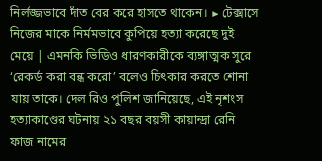নির্লজ্জভাবে দাঁত বের করে হাসতে থাকেন। ▶ টেক্সাসে নিজের মাকে নির্মমভাবে কুপিয়ে হত্যা করেছে দুই মেয়ে | এমনকি ভিডিও ধারণকারীকে ব্যঙ্গাত্মক সুরে ‘রেকর্ড করা বন্ধ করো’ বলেও চিৎকার করতে শোনা যায় তাকে। দেল রিও পুলিশ জানিয়েছে, এই নৃশংস হত্যাকাণ্ডের ঘটনায় ২১ বছর বয়সী কায়ান্দ্রা রেনি ফাজ নামের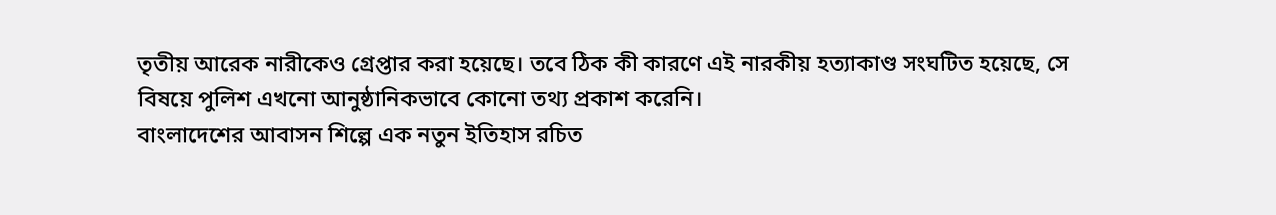তৃতীয় আরেক নারীকেও গ্রেপ্তার করা হয়েছে। তবে ঠিক কী কারণে এই নারকীয় হত্যাকাণ্ড সংঘটিত হয়েছে, সে বিষয়ে পুলিশ এখনো আনুষ্ঠানিকভাবে কোনো তথ্য প্রকাশ করেনি।
বাংলাদেশের আবাসন শিল্পে এক নতুন ইতিহাস রচিত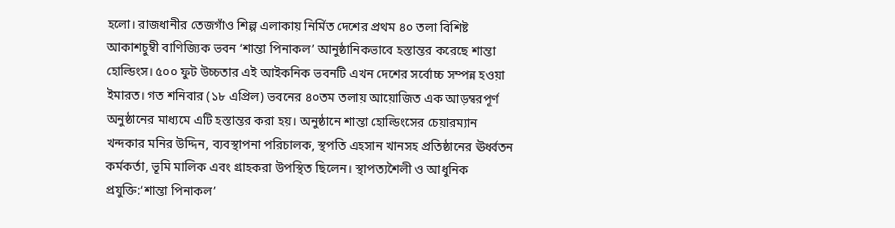হলো। রাজধানীর তেজগাঁও শিল্প এলাকায় নির্মিত দেশের প্রথম ৪০ তলা বিশিষ্ট আকাশচুম্বী বাণিজ্যিক ভবন ‘শান্তা পিনাকল’ আনুষ্ঠানিকভাবে হস্তান্তর করেছে শান্তা হোল্ডিংস। ৫০০ ফুট উচ্চতার এই আইকনিক ভবনটি এখন দেশের সর্বোচ্চ সম্পন্ন হওয়া ইমারত। গত শনিবার (১৮ এপ্রিল) ভবনের ৪০তম তলায় আয়োজিত এক আড়ম্বরপূর্ণ অনুষ্ঠানের মাধ্যমে এটি হস্তান্তর করা হয়। অনুষ্ঠানে শান্তা হোল্ডিংসের চেয়ারম্যান খন্দকার মনির উদ্দিন, ব্যবস্থাপনা পরিচালক, স্থপতি এহসান খানসহ প্রতিষ্ঠানের ঊর্ধ্বতন কর্মকর্তা, ভূমি মালিক এবং গ্রাহকরা উপস্থিত ছিলেন। স্থাপত্যশৈলী ও আধুনিক প্রযুক্তি:‘শান্তা পিনাকল’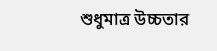শুধুমাত্র উচ্চতার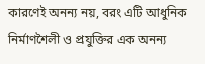কারণেই অনন্য নয়, বরং এটি আধুনিক নির্মাণশৈলী ও প্রযুক্তির এক অনন্য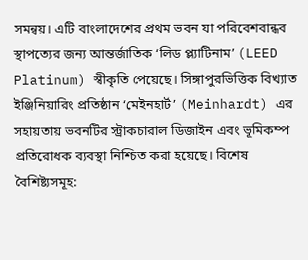সমন্বয়। এটি বাংলাদেশের প্রথম ভবন যা পরিবেশবান্ধব স্থাপত্যের জন্য আন্তর্জাতিক ‘লিড প্ল্যাটিনাম’ (LEED Platinum) স্বীকৃতি পেয়েছে। সিঙ্গাপুরভিত্তিক বিখ্যাত ইঞ্জিনিয়ারিং প্রতিষ্ঠান ‘মেইনহার্ট’ (Meinhardt) এর সহায়তায় ভবনটির স্ট্রাকচারাল ডিজাইন এবং ভূমিকম্প প্রতিরোধক ব্যবস্থা নিশ্চিত করা হয়েছে। বিশেষ বৈশিষ্ট্যসমূহ: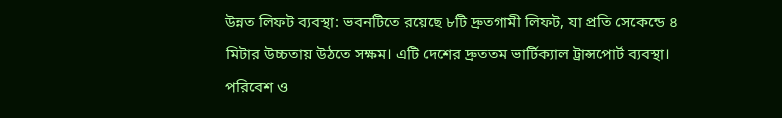উন্নত লিফট ব্যবস্থা: ভবনটিতে রয়েছে ৮টি দ্রুতগামী লিফট, যা প্রতি সেকেন্ডে ৪ মিটার উচ্চতায় উঠতে সক্ষম। এটি দেশের দ্রুততম ভার্টিক্যাল ট্রান্সপোর্ট ব্যবস্থা। পরিবেশ ও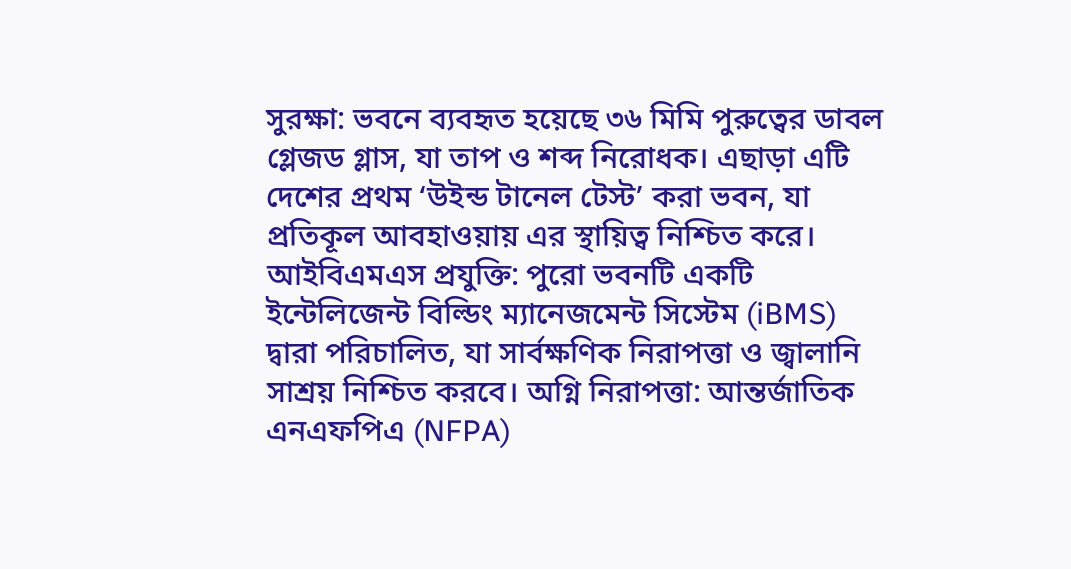সুরক্ষা: ভবনে ব্যবহৃত হয়েছে ৩৬ মিমি পুরুত্বের ডাবল গ্লেজড গ্লাস, যা তাপ ও শব্দ নিরোধক। এছাড়া এটি দেশের প্রথম ‘উইন্ড টানেল টেস্ট’ করা ভবন, যা প্রতিকূল আবহাওয়ায় এর স্থায়িত্ব নিশ্চিত করে। আইবিএমএস প্রযুক্তি: পুরো ভবনটি একটি ইন্টেলিজেন্ট বিল্ডিং ম্যানেজমেন্ট সিস্টেম (iBMS) দ্বারা পরিচালিত, যা সার্বক্ষণিক নিরাপত্তা ও জ্বালানি সাশ্রয় নিশ্চিত করবে। অগ্নি নিরাপত্তা: আন্তর্জাতিক এনএফপিএ (NFPA)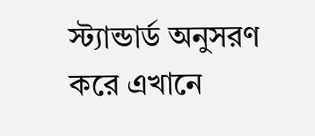স্ট্যান্ডার্ড অনুসরণ করে এখানে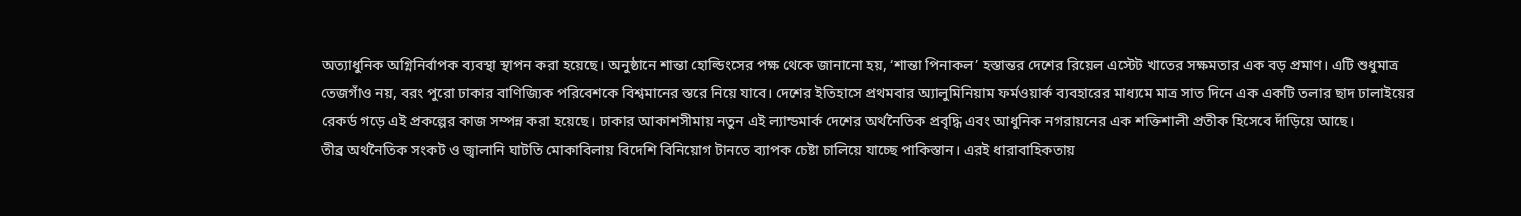অত্যাধুনিক অগ্নিনির্বাপক ব্যবস্থা স্থাপন করা হয়েছে। অনুষ্ঠানে শান্তা হোল্ডিংসের পক্ষ থেকে জানানো হয়, ‘শান্তা পিনাকল’ হস্তান্তর দেশের রিয়েল এস্টেট খাতের সক্ষমতার এক বড় প্রমাণ। এটি শুধুমাত্র তেজগাঁও নয়, বরং পুরো ঢাকার বাণিজ্যিক পরিবেশকে বিশ্বমানের স্তরে নিয়ে যাবে। দেশের ইতিহাসে প্রথমবার অ্যালুমিনিয়াম ফর্মওয়ার্ক ব্যবহারের মাধ্যমে মাত্র সাত দিনে এক একটি তলার ছাদ ঢালাইয়ের রেকর্ড গড়ে এই প্রকল্পের কাজ সম্পন্ন করা হয়েছে। ঢাকার আকাশসীমায় নতুন এই ল্যান্ডমার্ক দেশের অর্থনৈতিক প্রবৃদ্ধি এবং আধুনিক নগরায়নের এক শক্তিশালী প্রতীক হিসেবে দাঁড়িয়ে আছে।
তীব্র অর্থনৈতিক সংকট ও জ্বালানি ঘাটতি মোকাবিলায় বিদেশি বিনিয়োগ টানতে ব্যাপক চেষ্টা চালিয়ে যাচ্ছে পাকিস্তান। এরই ধারাবাহিকতায়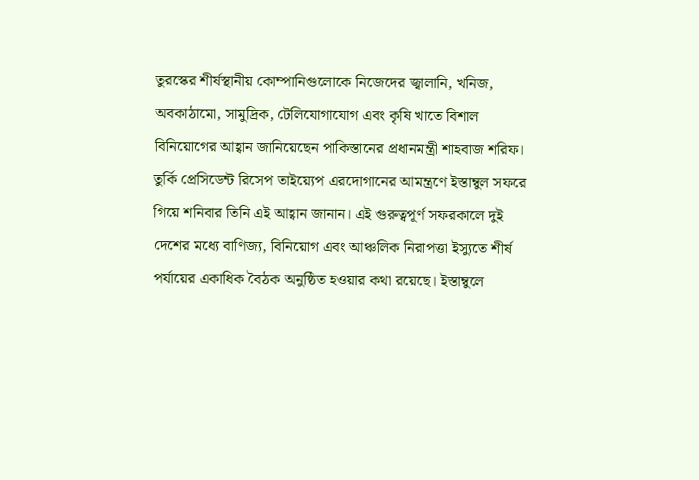তুরস্কের শীর্ষস্থানীয় কোম্পানিগুলোকে নিজেদের জ্বালানি, খনিজ, অবকাঠামো, সামুদ্রিক, টেলিযোগাযোগ এবং কৃষি খাতে বিশাল বিনিয়োগের আহ্বান জানিয়েছেন পাকিস্তানের প্রধানমন্ত্রী শাহবাজ শরিফ। তুর্কি প্রেসিডেন্ট রিসেপ তাইয়্যেপ এরদোগানের আমন্ত্রণে ইস্তাম্বুল সফরে গিয়ে শনিবার তিনি এই আহ্বান জানান। এই গুরুত্বপূর্ণ সফরকালে দুই দেশের মধ্যে বাণিজ্য, বিনিয়োগ এবং আঞ্চলিক নিরাপত্তা ইস্যুতে শীর্ষ পর্যায়ের একাধিক বৈঠক অনুষ্ঠিত হওয়ার কথা রয়েছে। ইস্তাম্বুলে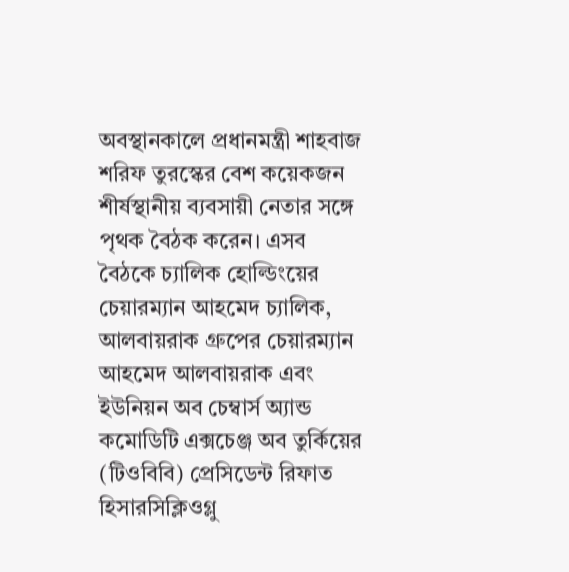অবস্থানকালে প্রধানমন্ত্রী শাহবাজ শরিফ তুরস্কের বেশ কয়েকজন শীর্ষস্থানীয় ব্যবসায়ী নেতার সঙ্গে পৃথক বৈঠক করেন। এসব বৈঠকে চ্যালিক হোল্ডিংয়ের চেয়ারম্যান আহমেদ চ্যালিক, আলবায়রাক গ্রুপের চেয়ারম্যান আহমেদ আলবায়রাক এবং ইউনিয়ন অব চেম্বার্স অ্যান্ড কমোডিটি এক্সচেঞ্জ অব তুর্কিয়ের (টিওবিবি) প্রেসিডেন্ট রিফাত হিসারসিক্লিওগ্লু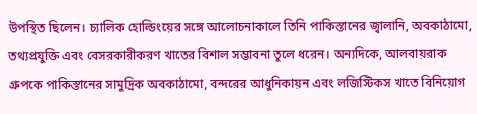উপস্থিত ছিলেন। চ্যালিক হোল্ডিংয়ের সঙ্গে আলোচনাকালে তিনি পাকিস্তানের জ্বালানি, অবকাঠামো, তথ্যপ্রযুক্তি এবং বেসরকারীকরণ খাতের বিশাল সম্ভাবনা তুলে ধরেন। অন্যদিকে, আলবায়রাক গ্রুপকে পাকিস্তানের সামুদ্রিক অবকাঠামো, বন্দরের আধুনিকায়ন এবং লজিস্টিকস খাতে বিনিয়োগ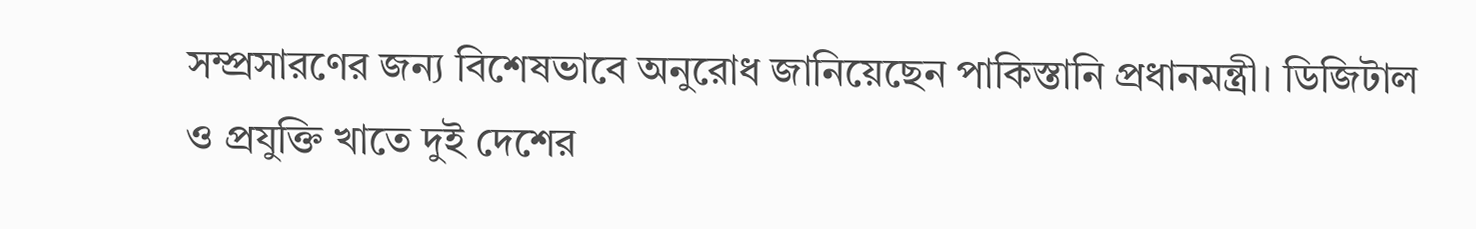সম্প্রসারণের জন্য বিশেষভাবে অনুরোধ জানিয়েছেন পাকিস্তানি প্রধানমন্ত্রী। ডিজিটাল ও প্রযুক্তি খাতে দুই দেশের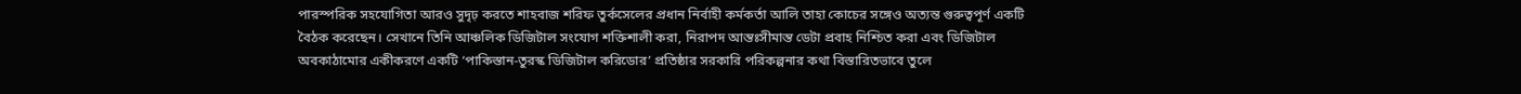পারস্পরিক সহযোগিতা আরও সুদৃঢ় করতে শাহবাজ শরিফ তুর্কসেলের প্রধান নির্বাহী কর্মকর্তা আলি তাহা কোচের সঙ্গেও অত্যন্ত গুরুত্বপূর্ণ একটি বৈঠক করেছেন। সেখানে তিনি আঞ্চলিক ডিজিটাল সংযোগ শক্তিশালী করা, নিরাপদ আন্তঃসীমান্ত ডেটা প্রবাহ নিশ্চিত করা এবং ডিজিটাল অবকাঠামোর একীকরণে একটি ‘পাকিস্তান-তুরস্ক ডিজিটাল করিডোর’ প্রতিষ্ঠার সরকারি পরিকল্পনার কথা বিস্তারিতভাবে তুলে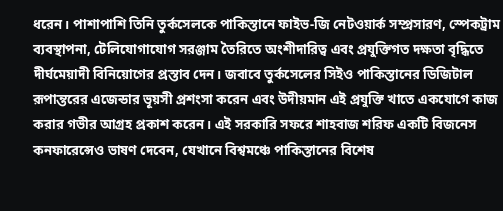ধরেন। পাশাপাশি তিনি তুর্কসেলকে পাকিস্তানে ফাইভ-জি নেটওয়ার্ক সম্প্রসারণ, স্পেকট্রাম ব্যবস্থাপনা, টেলিযোগাযোগ সরঞ্জাম তৈরিতে অংশীদারিত্ব এবং প্রযুক্তিগত দক্ষতা বৃদ্ধিতে দীর্ঘমেয়াদী বিনিয়োগের প্রস্তাব দেন। জবাবে তুর্কসেলের সিইও পাকিস্তানের ডিজিটাল রূপান্তরের এজেন্ডার ভূয়সী প্রশংসা করেন এবং উদীয়মান এই প্রযুক্তি খাতে একযোগে কাজ করার গভীর আগ্রহ প্রকাশ করেন। এই সরকারি সফরে শাহবাজ শরিফ একটি বিজনেস কনফারেন্সেও ভাষণ দেবেন, যেখানে বিশ্বমঞ্চে পাকিস্তানের বিশেষ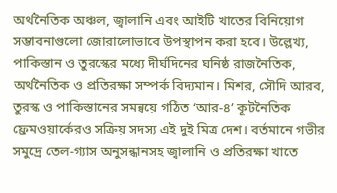অর্থনৈতিক অঞ্চল, জ্বালানি এবং আইটি খাতের বিনিয়োগ সম্ভাবনাগুলো জোরালোভাবে উপস্থাপন করা হবে। উল্লেখ্য, পাকিস্তান ও তুরস্কের মধ্যে দীর্ঘদিনের ঘনিষ্ঠ রাজনৈতিক, অর্থনৈতিক ও প্রতিরক্ষা সম্পর্ক বিদ্যমান। মিশর, সৌদি আরব, তুরস্ক ও পাকিস্তানের সমন্বয়ে গঠিত ‘আর-৪’ কূটনৈতিক ফ্রেমওয়ার্কেরও সক্রিয় সদস্য এই দুই মিত্র দেশ। বর্তমানে গভীর সমুদ্রে তেল-গ্যাস অনুসন্ধানসহ জ্বালানি ও প্রতিরক্ষা খাতে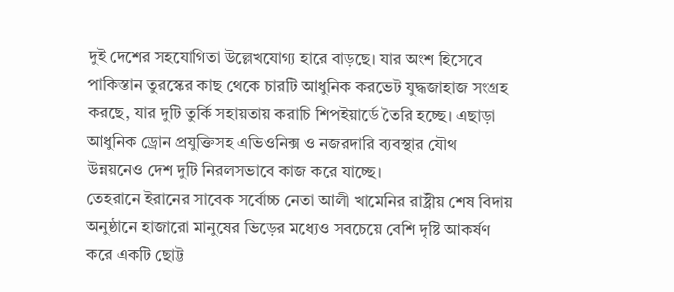দুই দেশের সহযোগিতা উল্লেখযোগ্য হারে বাড়ছে। যার অংশ হিসেবে পাকিস্তান তুরস্কের কাছ থেকে চারটি আধুনিক করভেট যুদ্ধজাহাজ সংগ্রহ করছে, যার দুটি তুর্কি সহায়তায় করাচি শিপইয়ার্ডে তৈরি হচ্ছে। এছাড়া আধুনিক ড্রোন প্রযুক্তিসহ এভিওনিক্স ও নজরদারি ব্যবস্থার যৌথ উন্নয়নেও দেশ দুটি নিরলসভাবে কাজ করে যাচ্ছে।
তেহরানে ইরানের সাবেক সর্বোচ্চ নেতা আলী খামেনির রাষ্ট্রীয় শেষ বিদায় অনুষ্ঠানে হাজারো মানুষের ভিড়ের মধ্যেও সবচেয়ে বেশি দৃষ্টি আকর্ষণ করে একটি ছোট্ট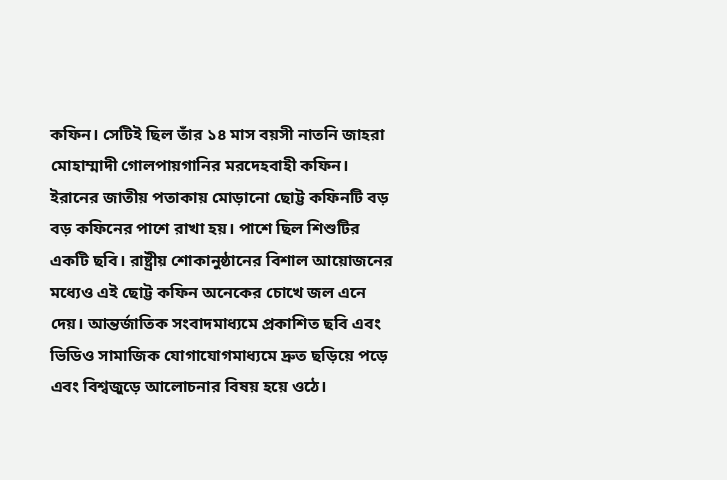কফিন। সেটিই ছিল তাঁর ১৪ মাস বয়সী নাতনি জাহরা মোহাম্মাদী গোলপায়গানির মরদেহবাহী কফিন। ইরানের জাতীয় পতাকায় মোড়ানো ছোট্ট কফিনটি বড় বড় কফিনের পাশে রাখা হয়। পাশে ছিল শিশুটির একটি ছবি। রাষ্ট্রীয় শোকানুষ্ঠানের বিশাল আয়োজনের মধ্যেও এই ছোট্ট কফিন অনেকের চোখে জল এনে দেয়। আন্তর্জাতিক সংবাদমাধ্যমে প্রকাশিত ছবি এবং ভিডিও সামাজিক যোগাযোগমাধ্যমে দ্রুত ছড়িয়ে পড়ে এবং বিশ্বজুড়ে আলোচনার বিষয় হয়ে ওঠে।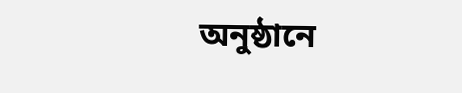অনুষ্ঠানে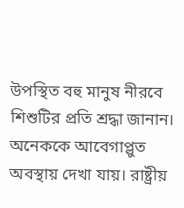উপস্থিত বহু মানুষ নীরবে শিশুটির প্রতি শ্রদ্ধা জানান। অনেককে আবেগাপ্লুত অবস্থায় দেখা যায়। রাষ্ট্রীয়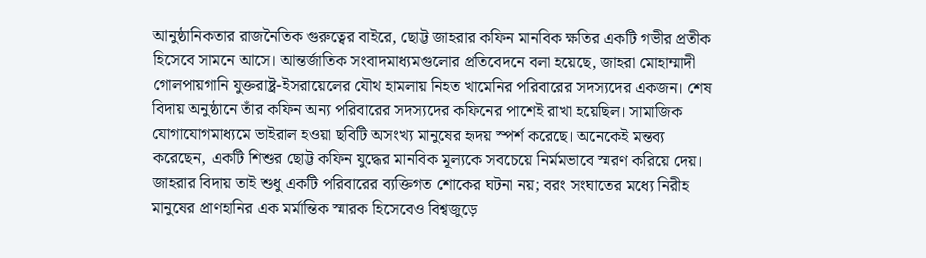আনুষ্ঠানিকতার রাজনৈতিক গুরুত্বের বাইরে, ছোট্ট জাহরার কফিন মানবিক ক্ষতির একটি গভীর প্রতীক হিসেবে সামনে আসে। আন্তর্জাতিক সংবাদমাধ্যমগুলোর প্রতিবেদনে বলা হয়েছে, জাহরা মোহাম্মাদী গোলপায়গানি যুক্তরাষ্ট্র-ইসরায়েলের যৌথ হামলায় নিহত খামেনির পরিবারের সদস্যদের একজন। শেষ বিদায় অনুষ্ঠানে তাঁর কফিন অন্য পরিবারের সদস্যদের কফিনের পাশেই রাখা হয়েছিল। সামাজিক যোগাযোগমাধ্যমে ভাইরাল হওয়া ছবিটি অসংখ্য মানুষের হৃদয় স্পর্শ করেছে। অনেকেই মন্তব্য করেছেন, একটি শিশুর ছোট্ট কফিন যুদ্ধের মানবিক মূল্যকে সবচেয়ে নির্মমভাবে স্মরণ করিয়ে দেয়। জাহরার বিদায় তাই শুধু একটি পরিবারের ব্যক্তিগত শোকের ঘটনা নয়; বরং সংঘাতের মধ্যে নিরীহ মানুষের প্রাণহানির এক মর্মান্তিক স্মারক হিসেবেও বিশ্বজুড়ে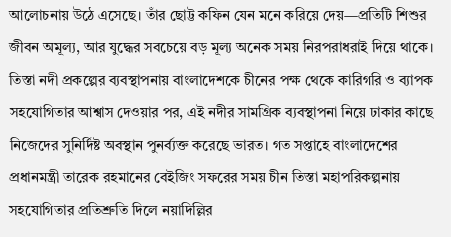আলোচনায় উঠে এসেছে। তাঁর ছোট্ট কফিন যেন মনে করিয়ে দেয়—প্রতিটি শিশুর জীবন অমূল্য, আর যুদ্ধের সবচেয়ে বড় মূল্য অনেক সময় নিরপরাধরাই দিয়ে থাকে।
তিস্তা নদী প্রকল্পের ব্যবস্থাপনায় বাংলাদেশকে চীনের পক্ষ থেকে কারিগরি ও ব্যাপক সহযোগিতার আশ্বাস দেওয়ার পর, এই নদীর সামগ্রিক ব্যবস্থাপনা নিয়ে ঢাকার কাছে নিজেদের সুনির্দিষ্ট অবস্থান পুনর্ব্যক্ত করেছে ভারত। গত সপ্তাহে বাংলাদেশের প্রধানমন্ত্রী তারেক রহমানের বেইজিং সফরের সময় চীন তিস্তা মহাপরিকল্পনায় সহযোগিতার প্রতিশ্রুতি দিলে নয়াদিল্লির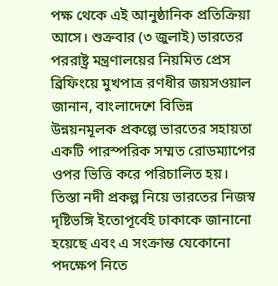পক্ষ থেকে এই আনুষ্ঠানিক প্রতিক্রিয়া আসে। শুক্রবার (৩ জুলাই) ভারতের পররাষ্ট্র মন্ত্রণালয়ের নিয়মিত প্রেস ব্রিফিংয়ে মুখপাত্র রণধীর জয়সওয়াল জানান, বাংলাদেশে বিভিন্ন উন্নয়নমূলক প্রকল্পে ভারতের সহায়তা একটি পারস্পরিক সম্মত রোডম্যাপের ওপর ভিত্তি করে পরিচালিত হয়। তিস্তা নদী প্রকল্প নিয়ে ভারতের নিজস্ব দৃষ্টিভঙ্গি ইতোপূর্বেই ঢাকাকে জানানো হয়েছে এবং এ সংক্রান্ত যেকোনো পদক্ষেপ নিতে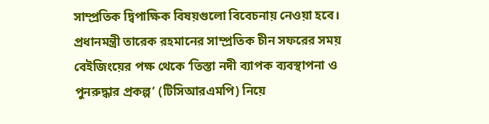সাম্প্রতিক দ্বিপাক্ষিক বিষয়গুলো বিবেচনায় নেওয়া হবে। প্রধানমন্ত্রী তারেক রহমানের সাম্প্রতিক চীন সফরের সময় বেইজিংয়ের পক্ষ থেকে ‘তিস্তা নদী ব্যাপক ব্যবস্থাপনা ও পুনরুদ্ধার প্রকল্প’ (টিসিআরএমপি) নিয়ে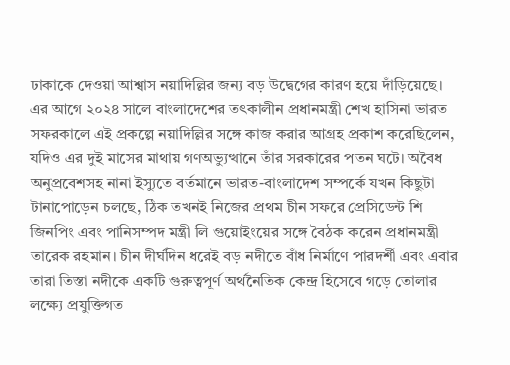ঢাকাকে দেওয়া আশ্বাস নয়াদিল্লির জন্য বড় উদ্বেগের কারণ হয়ে দাঁড়িয়েছে। এর আগে ২০২৪ সালে বাংলাদেশের তৎকালীন প্রধানমন্ত্রী শেখ হাসিনা ভারত সফরকালে এই প্রকল্পে নয়াদিল্লির সঙ্গে কাজ করার আগ্রহ প্রকাশ করেছিলেন, যদিও এর দুই মাসের মাথায় গণঅভ্যুত্থানে তাঁর সরকারের পতন ঘটে। অবৈধ অনুপ্রবেশসহ নানা ইস্যুতে বর্তমানে ভারত-বাংলাদেশ সম্পর্কে যখন কিছুটা টানাপোড়েন চলছে, ঠিক তখনই নিজের প্রথম চীন সফরে প্রেসিডেন্ট শি জিনপিং এবং পানিসম্পদ মন্ত্রী লি গুয়োইংয়ের সঙ্গে বৈঠক করেন প্রধানমন্ত্রী তারেক রহমান। চীন দীর্ঘদিন ধরেই বড় নদীতে বাঁধ নির্মাণে পারদর্শী এবং এবার তারা তিস্তা নদীকে একটি গুরুত্বপূর্ণ অর্থনৈতিক কেন্দ্র হিসেবে গড়ে তোলার লক্ষ্যে প্রযুক্তিগত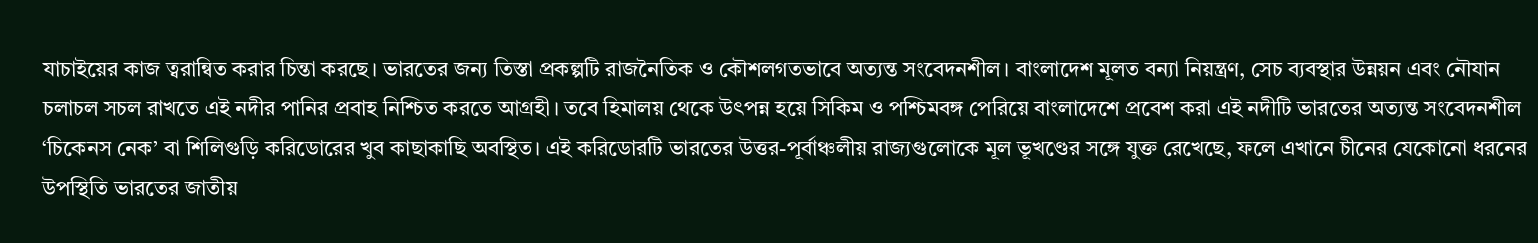যাচাইয়ের কাজ ত্বরান্বিত করার চিন্তা করছে। ভারতের জন্য তিস্তা প্রকল্পটি রাজনৈতিক ও কৌশলগতভাবে অত্যন্ত সংবেদনশীল। বাংলাদেশ মূলত বন্যা নিয়ন্ত্রণ, সেচ ব্যবস্থার উন্নয়ন এবং নৌযান চলাচল সচল রাখতে এই নদীর পানির প্রবাহ নিশ্চিত করতে আগ্রহী। তবে হিমালয় থেকে উৎপন্ন হয়ে সিকিম ও পশ্চিমবঙ্গ পেরিয়ে বাংলাদেশে প্রবেশ করা এই নদীটি ভারতের অত্যন্ত সংবেদনশীল ‘চিকেনস নেক’ বা শিলিগুড়ি করিডোরের খুব কাছাকাছি অবস্থিত। এই করিডোরটি ভারতের উত্তর-পূর্বাঞ্চলীয় রাজ্যগুলোকে মূল ভূখণ্ডের সঙ্গে যুক্ত রেখেছে, ফলে এখানে চীনের যেকোনো ধরনের উপস্থিতি ভারতের জাতীয়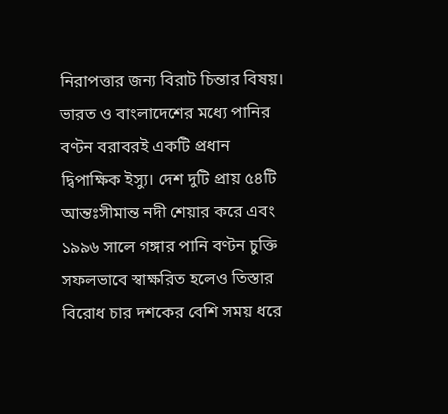নিরাপত্তার জন্য বিরাট চিন্তার বিষয়। ভারত ও বাংলাদেশের মধ্যে পানির বণ্টন বরাবরই একটি প্রধান দ্বিপাক্ষিক ইস্যু। দেশ দুটি প্রায় ৫৪টি আন্তঃসীমান্ত নদী শেয়ার করে এবং ১৯৯৬ সালে গঙ্গার পানি বণ্টন চুক্তি সফলভাবে স্বাক্ষরিত হলেও তিস্তার বিরোধ চার দশকের বেশি সময় ধরে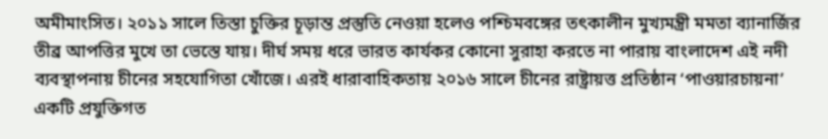অমীমাংসিত। ২০১১ সালে তিস্তা চুক্তির চূড়ান্ত প্রস্তুতি নেওয়া হলেও পশ্চিমবঙ্গের তৎকালীন মুখ্যমন্ত্রী মমতা ব্যানার্জির তীব্র আপত্তির মুখে তা ভেস্তে যায়। দীর্ঘ সময় ধরে ভারত কার্যকর কোনো সুরাহা করতে না পারায় বাংলাদেশ এই নদী ব্যবস্থাপনায় চীনের সহযোগিতা খোঁজে। এরই ধারাবাহিকতায় ২০১৬ সালে চীনের রাষ্ট্রায়ত্ত প্রতিষ্ঠান ‘পাওয়ারচায়না’ একটি প্রযুক্তিগত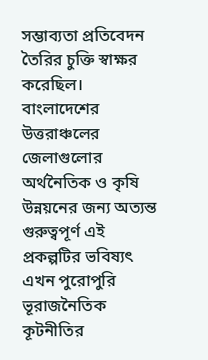সম্ভাব্যতা প্রতিবেদন তৈরির চুক্তি স্বাক্ষর করেছিল। বাংলাদেশের উত্তরাঞ্চলের জেলাগুলোর অর্থনৈতিক ও কৃষি উন্নয়নের জন্য অত্যন্ত গুরুত্বপূর্ণ এই প্রকল্পটির ভবিষ্যৎ এখন পুরোপুরি ভূরাজনৈতিক কূটনীতির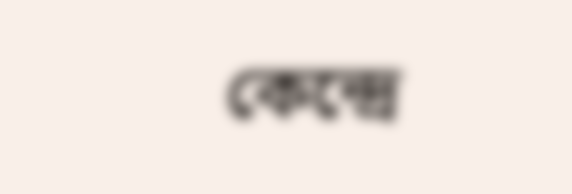কেন্দ্রে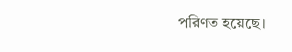পরিণত হয়েছে।